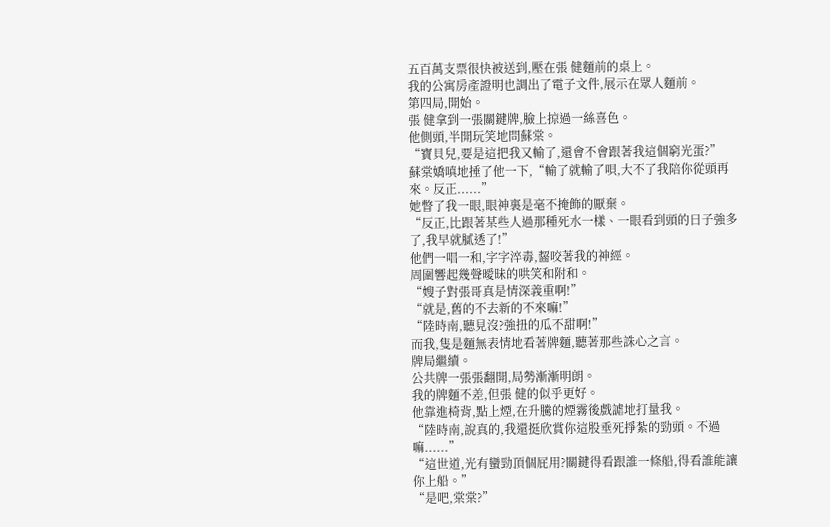五百萬支票很快被送到,壓在張 健麵前的桌上。
我的公寓房產證明也調出了電子文件,展示在眾人麵前。
第四局,開始。
張 健拿到一張關鍵牌,臉上掠過一絲喜色。
他側頭,半開玩笑地問蘇棠。
“寶貝兒,要是這把我又輸了,還會不會跟著我這個窮光蛋?”
蘇棠嬌嗔地捶了他一下,“輸了就輸了唄,大不了我陪你從頭再來。反正......”
她瞥了我一眼,眼神裏是毫不掩飾的厭棄。
“反正,比跟著某些人過那種死水一樣、一眼看到頭的日子強多了,我早就膩透了!”
他們一唱一和,字字淬毒,齧咬著我的神經。
周圍響起幾聲曖昧的哄笑和附和。
“嫂子對張哥真是情深義重啊!”
“就是,舊的不去新的不來嘛!”
“陸時南,聽見沒?強扭的瓜不甜啊!”
而我,隻是麵無表情地看著牌麵,聽著那些誅心之言。
牌局繼續。
公共牌一張張翻開,局勢漸漸明朗。
我的牌麵不差,但張 健的似乎更好。
他靠進椅背,點上煙,在升騰的煙霧後戲謔地打量我。
“陸時南,說真的,我還挺欣賞你這股垂死掙紮的勁頭。不過嘛......”
“這世道,光有蠻勁頂個屁用?關鍵得看跟誰一條船,得看誰能讓你上船。”
“是吧,棠棠?”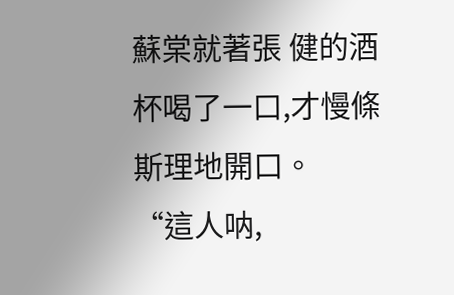蘇棠就著張 健的酒杯喝了一口,才慢條斯理地開口。
“這人呐,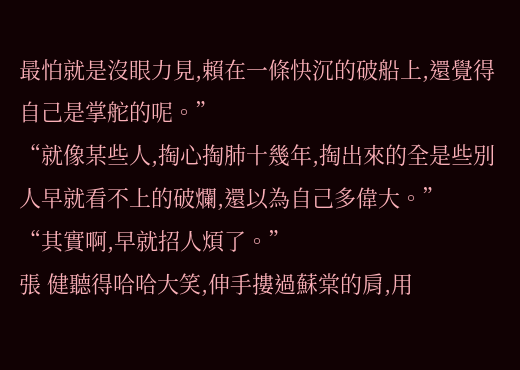最怕就是沒眼力見,賴在一條快沉的破船上,還覺得自己是掌舵的呢。”
“就像某些人,掏心掏肺十幾年,掏出來的全是些別人早就看不上的破爛,還以為自己多偉大。”
“其實啊,早就招人煩了。”
張 健聽得哈哈大笑,伸手摟過蘇棠的肩,用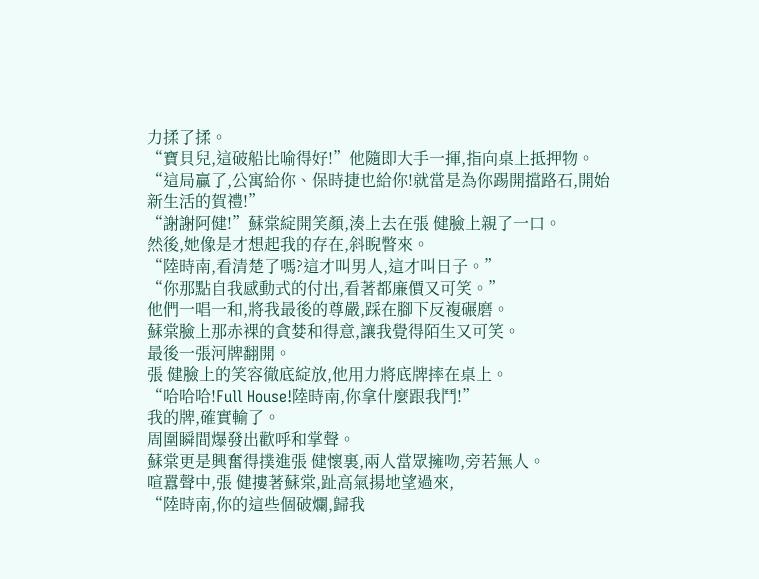力揉了揉。
“寶貝兒,這破船比喻得好!”他隨即大手一揮,指向桌上抵押物。
“這局贏了,公寓給你、保時捷也給你!就當是為你踢開擋路石,開始新生活的賀禮!”
“謝謝阿健!”蘇棠綻開笑顏,湊上去在張 健臉上親了一口。
然後,她像是才想起我的存在,斜睨瞥來。
“陸時南,看清楚了嗎?這才叫男人,這才叫日子。”
“你那點自我感動式的付出,看著都廉價又可笑。”
他們一唱一和,將我最後的尊嚴,踩在腳下反複碾磨。
蘇棠臉上那赤裸的貪婪和得意,讓我覺得陌生又可笑。
最後一張河牌翻開。
張 健臉上的笑容徹底綻放,他用力將底牌摔在桌上。
“哈哈哈!Full House!陸時南,你拿什麼跟我鬥!”
我的牌,確實輸了。
周圍瞬間爆發出歡呼和掌聲。
蘇棠更是興奮得撲進張 健懷裏,兩人當眾擁吻,旁若無人。
喧囂聲中,張 健摟著蘇棠,趾高氣揚地望過來,
“陸時南,你的這些個破爛,歸我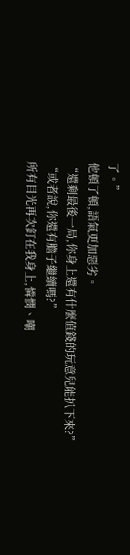了。”
他頓了頓,語氣更加惡劣。
“還剩最後一局,你身上還有什麼值錢的玩意兒能扒下來?”
“或者說,你還有膽子繼續嗎?”
所有目光再次釘在我身上,憐憫、嘲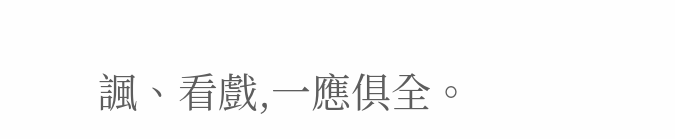諷、看戲,一應俱全。